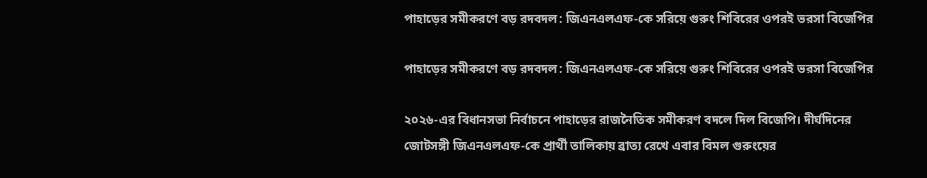পাহাড়ের সমীকরণে বড় রদবদল: জিএনএলএফ-কে সরিয়ে গুরুং শিবিরের ওপরই ভরসা বিজেপির

পাহাড়ের সমীকরণে বড় রদবদল: জিএনএলএফ-কে সরিয়ে গুরুং শিবিরের ওপরই ভরসা বিজেপির

২০২৬-এর বিধানসভা নির্বাচনে পাহাড়ের রাজনৈতিক সমীকরণ বদলে দিল বিজেপি। দীর্ঘদিনের জোটসঙ্গী জিএনএলএফ-কে প্রার্থী তালিকায় ব্রাত্য রেখে এবার বিমল গুরুংয়ের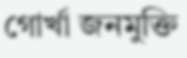গোর্খা জনমুক্তি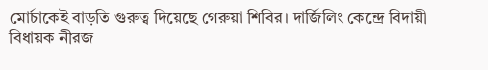মোর্চাকেই বাড়তি গুরুত্ব দিয়েছে গেরুয়া শিবির। দার্জিলিং কেন্দ্রে বিদায়ী বিধায়ক নীরজ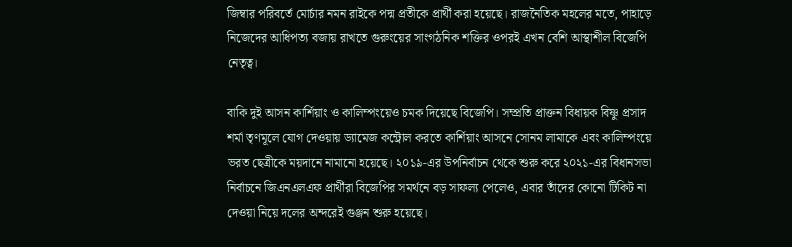জিম্বার পরিবর্তে মোর্চার নমন রাইকে পদ্ম প্রতীকে প্রার্থী করা হয়েছে। রাজনৈতিক মহলের মতে, পাহাড়ে নিজেদের আধিপত্য বজায় রাখতে গুরুংয়ের সাংগঠনিক শক্তির ওপরই এখন বেশি আস্থাশীল বিজেপি নেতৃত্ব।

বাকি দুই আসন কার্শিয়াং ও কালিম্পংয়েও চমক দিয়েছে বিজেপি। সম্প্রতি প্রাক্তন বিধায়ক বিষ্ণু প্রসাদ শর্মা তৃণমূলে যোগ দেওয়ায় ড্যামেজ কন্ট্রোল করতে কার্শিয়াং আসনে সোনম লামাকে এবং কালিম্পংয়ে ভরত ছেত্রীকে ময়দানে নামানো হয়েছে। ২০১৯-এর উপনির্বাচন থেকে শুরু করে ২০২১-এর বিধানসভা নির্বাচনে জিএনএলএফ প্রার্থীরা বিজেপির সমর্থনে বড় সাফল্য পেলেও, এবার তাঁদের কোনো টিকিট না দেওয়া নিয়ে দলের অন্দরেই গুঞ্জন শুরু হয়েছে।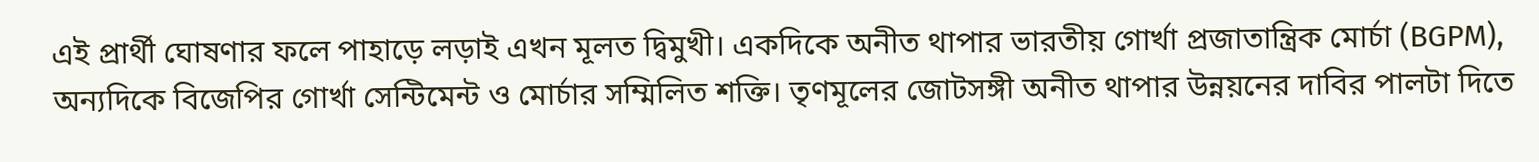এই প্রার্থী ঘোষণার ফলে পাহাড়ে লড়াই এখন মূলত দ্বিমুখী। একদিকে অনীত থাপার ভারতীয় গোর্খা প্রজাতান্ত্রিক মোর্চা (BGPM), অন্যদিকে বিজেপির গোর্খা সেন্টিমেন্ট ও মোর্চার সম্মিলিত শক্তি। তৃণমূলের জোটসঙ্গী অনীত থাপার উন্নয়নের দাবির পালটা দিতে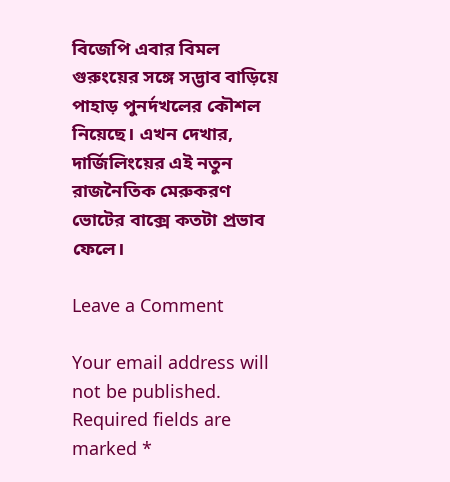বিজেপি এবার বিমল গুরুংয়ের সঙ্গে সদ্ভাব বাড়িয়ে পাহাড় পুনর্দখলের কৌশল নিয়েছে। এখন দেখার, দার্জিলিংয়ের এই নতুন রাজনৈতিক মেরুকরণ ভোটের বাক্সে কতটা প্রভাব ফেলে।

Leave a Comment

Your email address will not be published. Required fields are marked *